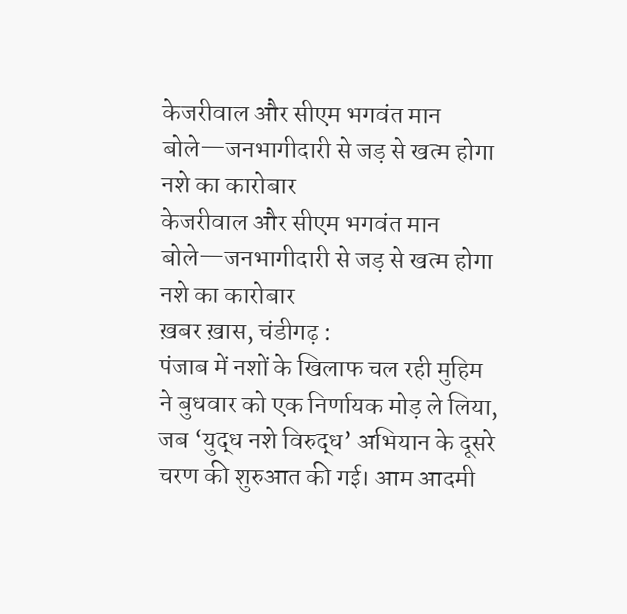केजरीवाल और सीएम भगवंत मान बोले—जनभागीदारी से जड़ से खत्म होगा नशे का कारोबार
केजरीवाल और सीएम भगवंत मान बोले—जनभागीदारी से जड़ से खत्म होगा नशे का कारोबार
ख़बर ख़ास, चंडीगढ़ :
पंजाब में नशों के खिलाफ चल रही मुहिम ने बुधवार को एक निर्णायक मोड़ ले लिया, जब ‘युद्ध नशे विरुद्ध’ अभियान के दूसरे चरण की शुरुआत की गई। आम आदमी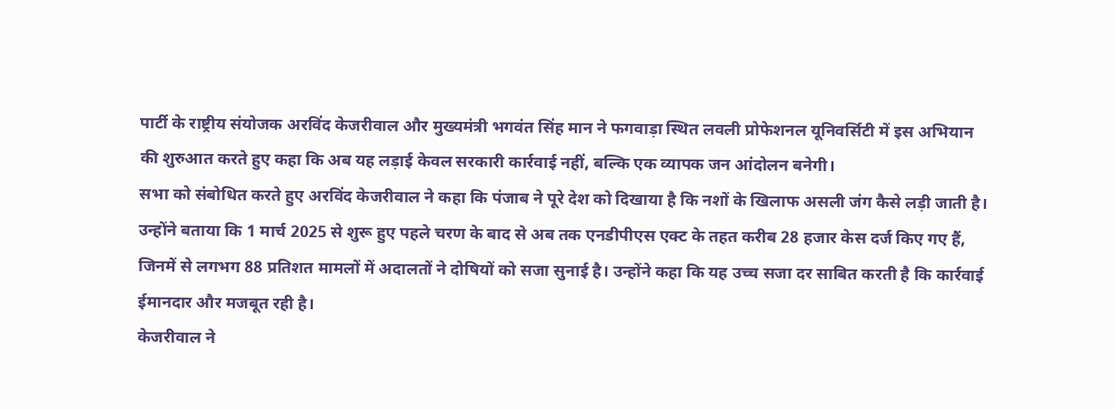पार्टी के राष्ट्रीय संयोजक अरविंद केजरीवाल और मुख्यमंत्री भगवंत सिंह मान ने फगवाड़ा स्थित लवली प्रोफेशनल यूनिवर्सिटी में इस अभियान की शुरुआत करते हुए कहा कि अब यह लड़ाई केवल सरकारी कार्रवाई नहीं, बल्कि एक व्यापक जन आंदोलन बनेगी।
सभा को संबोधित करते हुए अरविंद केजरीवाल ने कहा कि पंजाब ने पूरे देश को दिखाया है कि नशों के खिलाफ असली जंग कैसे लड़ी जाती है। उन्होंने बताया कि 1 मार्च 2025 से शुरू हुए पहले चरण के बाद से अब तक एनडीपीएस एक्ट के तहत करीब 28 हजार केस दर्ज किए गए हैं, जिनमें से लगभग 88 प्रतिशत मामलों में अदालतों ने दोषियों को सजा सुनाई है। उन्होंने कहा कि यह उच्च सजा दर साबित करती है कि कार्रवाई ईमानदार और मजबूत रही है।
केजरीवाल ने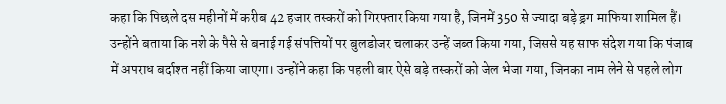कहा कि पिछले दस महीनों में करीब 42 हजार तस्करों को गिरफ्तार किया गया है, जिनमें 350 से ज्यादा बड़े ड्रग माफिया शामिल हैं। उन्होंने बताया कि नशे के पैसे से बनाई गई संपत्तियों पर बुलडोजर चलाकर उन्हें जब्त किया गया, जिससे यह साफ संदेश गया कि पंजाब में अपराध बर्दाश्त नहीं किया जाएगा। उन्होंने कहा कि पहली बार ऐसे बड़े तस्करों को जेल भेजा गया, जिनका नाम लेने से पहले लोग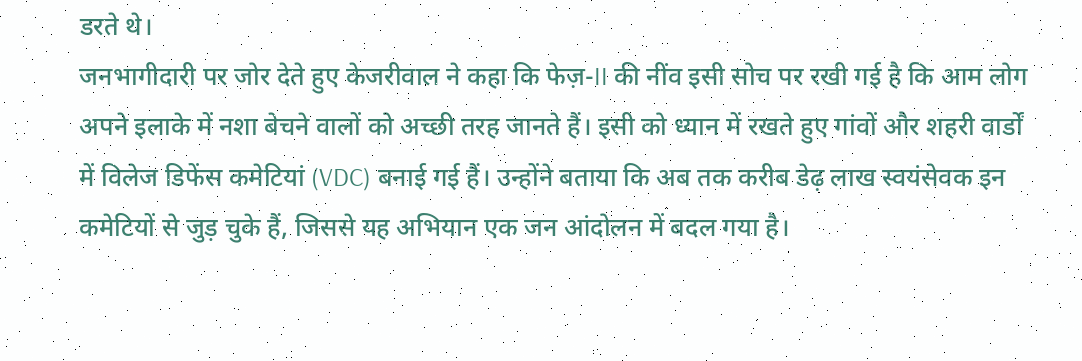डरते थे।
जनभागीदारी पर जोर देते हुए केजरीवाल ने कहा कि फेज़-II की नींव इसी सोच पर रखी गई है कि आम लोग अपने इलाके में नशा बेचने वालों को अच्छी तरह जानते हैं। इसी को ध्यान में रखते हुए गांवों और शहरी वार्डों में विलेज डिफेंस कमेटियां (VDC) बनाई गई हैं। उन्होंने बताया कि अब तक करीब डेढ़ लाख स्वयंसेवक इन कमेटियों से जुड़ चुके हैं, जिससे यह अभियान एक जन आंदोलन में बदल गया है।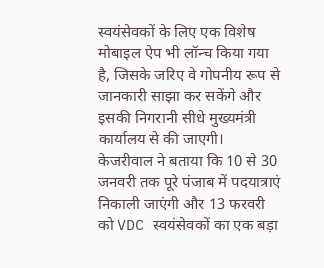स्वयंसेवकों के लिए एक विशेष मोबाइल ऐप भी लॉन्च किया गया है, जिसके जरिए वे गोपनीय रूप से जानकारी साझा कर सकेंगे और इसकी निगरानी सीधे मुख्यमंत्री कार्यालय से की जाएगी।
केजरीवाल ने बताया कि 10 से 30 जनवरी तक पूरे पंजाब में पदयात्राएं निकाली जाएंगी और 13 फरवरी को VDC स्वयंसेवकों का एक बड़ा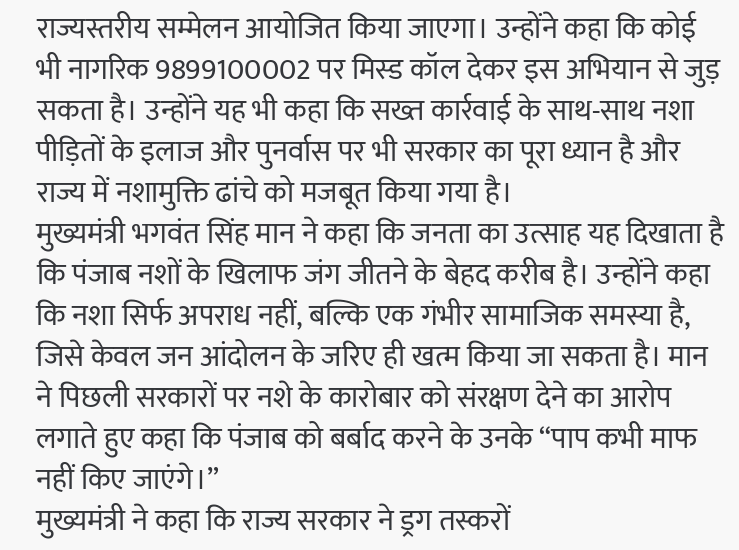राज्यस्तरीय सम्मेलन आयोजित किया जाएगा। उन्होंने कहा कि कोई भी नागरिक 9899100002 पर मिस्ड कॉल देकर इस अभियान से जुड़ सकता है। उन्होंने यह भी कहा कि सख्त कार्रवाई के साथ-साथ नशा पीड़ितों के इलाज और पुनर्वास पर भी सरकार का पूरा ध्यान है और राज्य में नशामुक्ति ढांचे को मजबूत किया गया है।
मुख्यमंत्री भगवंत सिंह मान ने कहा कि जनता का उत्साह यह दिखाता है कि पंजाब नशों के खिलाफ जंग जीतने के बेहद करीब है। उन्होंने कहा कि नशा सिर्फ अपराध नहीं, बल्कि एक गंभीर सामाजिक समस्या है, जिसे केवल जन आंदोलन के जरिए ही खत्म किया जा सकता है। मान ने पिछली सरकारों पर नशे के कारोबार को संरक्षण देने का आरोप लगाते हुए कहा कि पंजाब को बर्बाद करने के उनके “पाप कभी माफ नहीं किए जाएंगे।”
मुख्यमंत्री ने कहा कि राज्य सरकार ने ड्रग तस्करों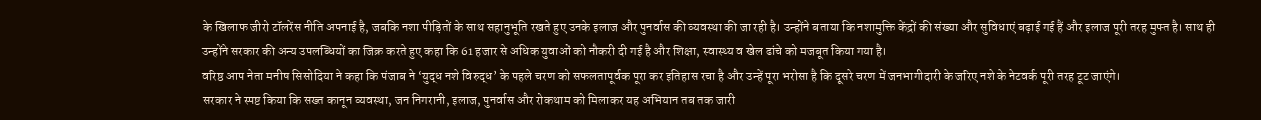के खिलाफ जीरो टॉलरेंस नीति अपनाई है, जबकि नशा पीड़ितों के साथ सहानुभूति रखते हुए उनके इलाज और पुनर्वास की व्यवस्था की जा रही है। उन्होंने बताया कि नशामुक्ति केंद्रों की संख्या और सुविधाएं बढ़ाई गई हैं और इलाज पूरी तरह मुफ्त है। साथ ही उन्होंने सरकार की अन्य उपलब्धियों का जिक्र करते हुए कहा कि 61 हजार से अधिक युवाओं को नौकरी दी गई है और शिक्षा, स्वास्थ्य व खेल ढांचे को मजबूत किया गया है।
वरिष्ठ आप नेता मनीष सिसोदिया ने कहा कि पंजाब ने ‘युद्ध नशे विरुद्ध’ के पहले चरण को सफलतापूर्वक पूरा कर इतिहास रचा है और उन्हें पूरा भरोसा है कि दूसरे चरण में जनभागीदारी के जरिए नशे के नेटवर्क पूरी तरह टूट जाएंगे।
सरकार ने स्पष्ट किया कि सख्त कानून व्यवस्था, जन निगरानी, इलाज, पुनर्वास और रोकथाम को मिलाकर यह अभियान तब तक जारी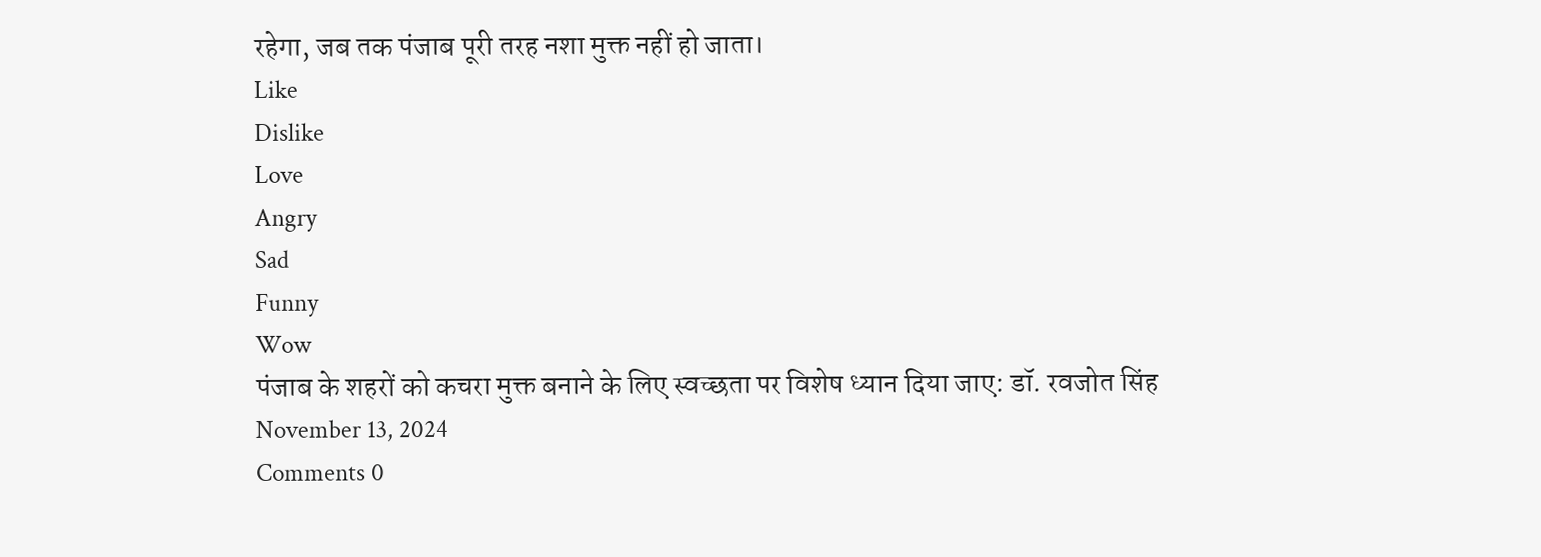रहेगा, जब तक पंजाब पूरी तरह नशा मुक्त नहीं हो जाता।
Like
Dislike
Love
Angry
Sad
Funny
Wow
पंजाब के शहरों को कचरा मुक्त बनाने के लिए स्वच्छता पर विशेष ध्यान दिया जाए: डॉ. रवजोत सिंह
November 13, 2024
Comments 0